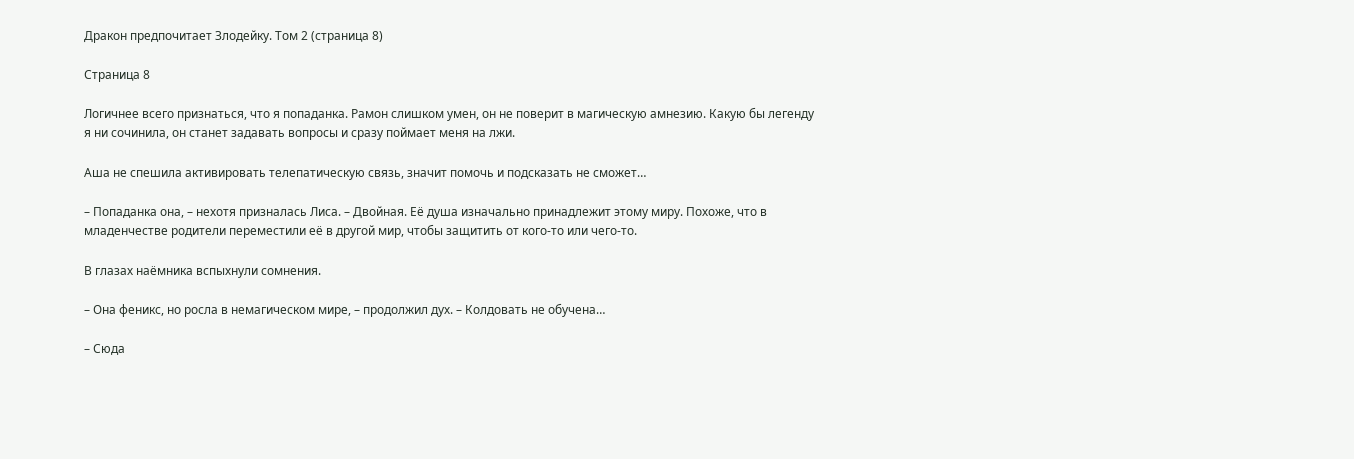Дракон предпочитает Злодейку. Том 2 (страница 8)

Страница 8

Логичнее всего признаться, что я попаданка. Рамон слишком умен, он не поверит в магическую амнезию. Какую бы легенду я ни сочинила, он станет задавать вопросы и сразу поймает меня на лжи.

Аша не спешила активировать телепатическую связь, значит помочь и подсказать не сможет…

– Попаданка она, – нехотя призналась Лиса. – Двойная. Её душа изначально принадлежит этому миру. Похоже, что в младенчестве родители переместили её в другой мир, чтобы защитить от кого-то или чего-то.

В глазах наёмника вспыхнули сомнения.

– Она феникс, но росла в немагическом мире, – продолжил дух. – Колдовать не обучена…

– Сюда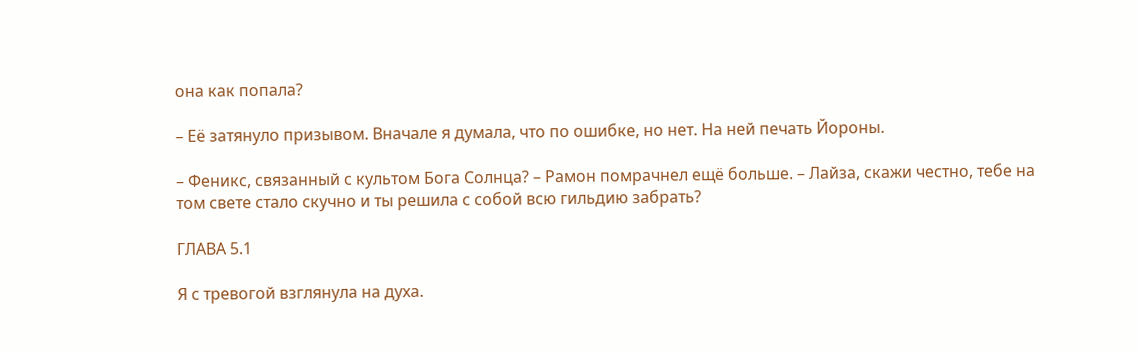она как попала?

– Её затянуло призывом. Вначале я думала, что по ошибке, но нет. На ней печать Йороны.

– Феникс, связанный с культом Бога Солнца? – Рамон помрачнел ещё больше. – Лайза, скажи честно, тебе на том свете стало скучно и ты решила с собой всю гильдию забрать?

ГЛАВА 5.1

Я с тревогой взглянула на духа.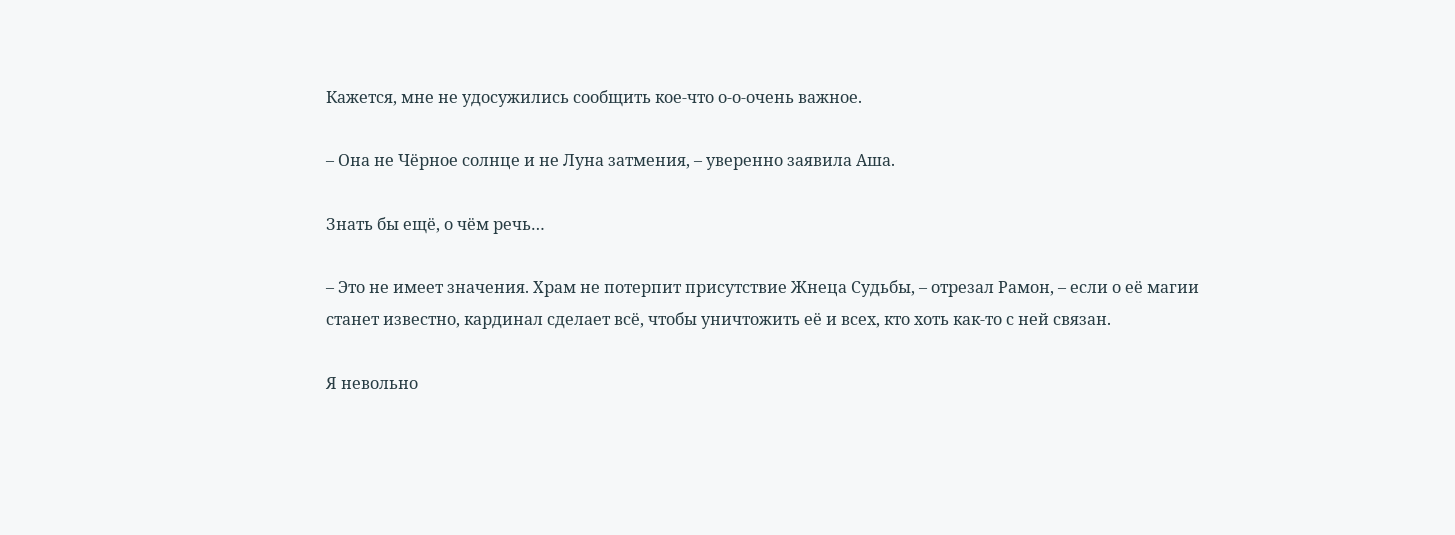Кажется, мне не удосужились сообщить кое-что о-о-очень важное.

– Она не Чёрное солнце и не Луна затмения, – уверенно заявила Аша.

Знать бы ещё, о чём речь…

– Это не имеет значения. Храм не потерпит присутствие Жнеца Судьбы, – отрезал Рамон, – если о её магии станет известно, кардинал сделает всё, чтобы уничтожить её и всех, кто хоть как-то с ней связан.

Я невольно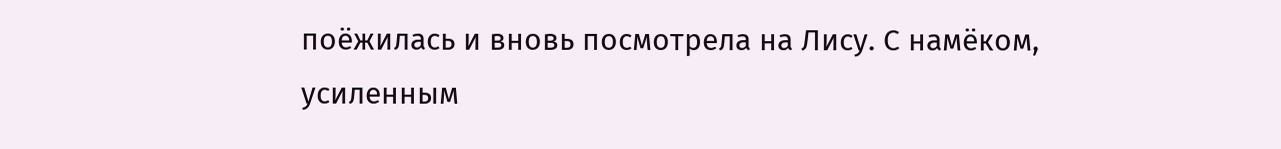поёжилась и вновь посмотрела на Лису. С намёком, усиленным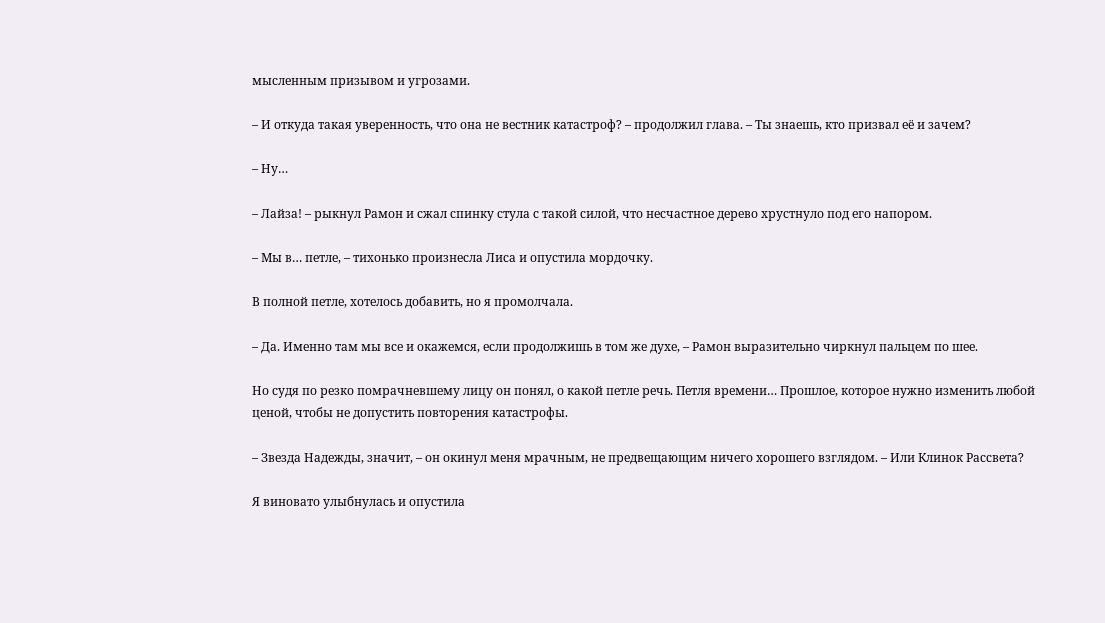мысленным призывом и угрозами.

– И откуда такая уверенность, что она не вестник катастроф? – продолжил глава. – Ты знаешь, кто призвал её и зачем?

– Ну…

– Лайза! – рыкнул Рамон и сжал спинку стула с такой силой, что несчастное дерево хрустнуло под его напором.

– Мы в… петле, – тихонько произнесла Лиса и опустила мордочку.

В полной петле, хотелось добавить, но я промолчала.

– Да. Именно там мы все и окажемся, если продолжишь в том же духе, – Рамон выразительно чиркнул пальцем по шее.

Но судя по резко помрачневшему лицу он понял, о какой петле речь. Петля времени… Прошлое, которое нужно изменить любой ценой, чтобы не допустить повторения катастрофы.

– Звезда Надежды, значит, – он окинул меня мрачным, не предвещающим ничего хорошего взглядом. – Или Клинок Рассвета?

Я виновато улыбнулась и опустила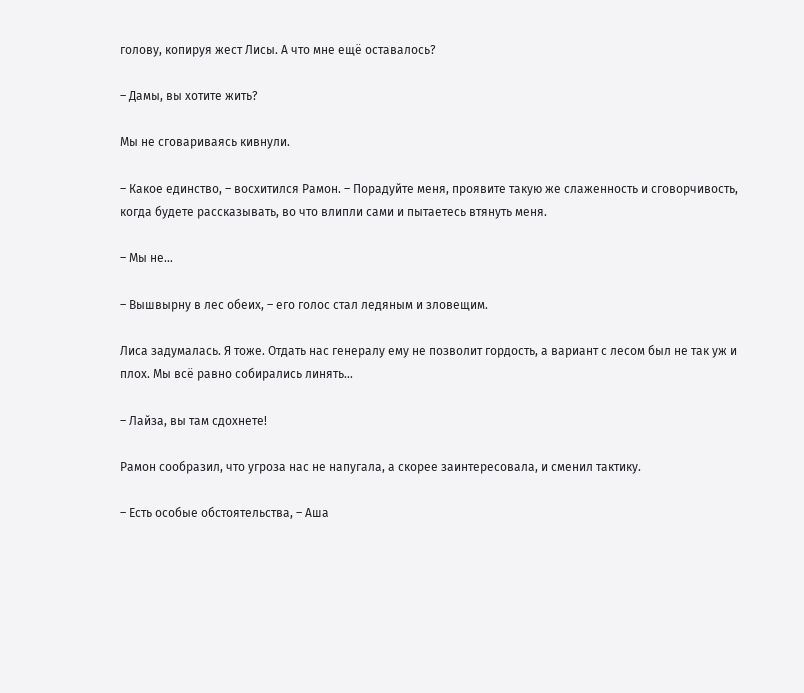голову, копируя жест Лисы. А что мне ещё оставалось?

– Дамы, вы хотите жить?

Мы не сговариваясь кивнули.

– Какое единство, – восхитился Рамон. – Порадуйте меня, проявите такую же слаженность и сговорчивость, когда будете рассказывать, во что влипли сами и пытаетесь втянуть меня.

– Мы не…

– Вышвырну в лес обеих, – его голос стал ледяным и зловещим.

Лиса задумалась. Я тоже. Отдать нас генералу ему не позволит гордость, а вариант с лесом был не так уж и плох. Мы всё равно собирались линять…

– Лайза, вы там сдохнете!

Рамон сообразил, что угроза нас не напугала, а скорее заинтересовала, и сменил тактику.

– Есть особые обстоятельства, – Аша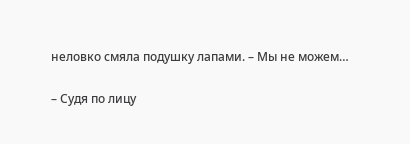неловко смяла подушку лапами. – Мы не можем…

– Судя по лицу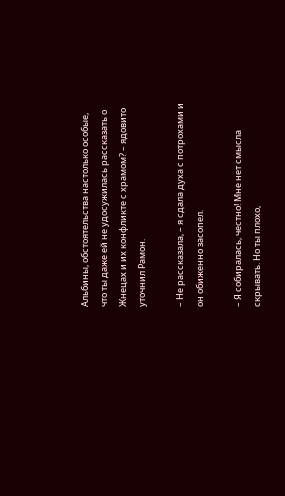Альбины, обстоятельства настолько особые, что ты даже ей не удосужилась рассказать о Жнецах и их конфликте с храмом? – ядовито уточнил Рамон.

– Не рассказала, – я сдала духа с потрохами и он обиженно засопел.

– Я собиралась, честно! Мне нет смысла скрывать. Но ты плохо,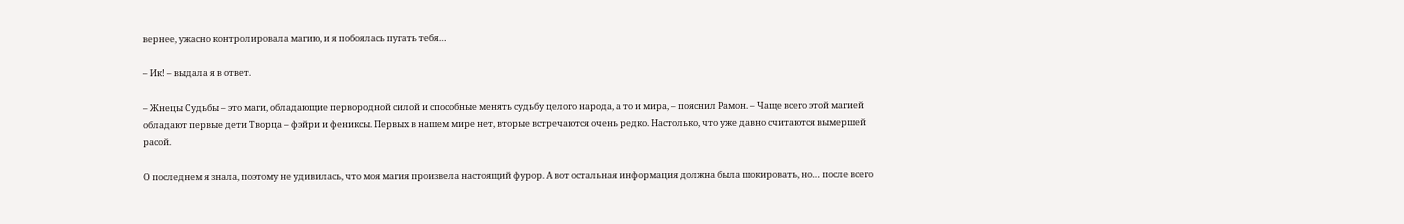вернее, ужасно контролировала магию, и я побоялась пугать тебя…

– Ик! – выдала я в ответ.

– Жнецы Судьбы – это маги, обладающие первородной силой и способные менять судьбу целого народа, а то и мира, – пояснил Рамон. – Чаще всего этой магией обладают первые дети Творца – фэйри и фениксы. Первых в нашем мире нет, вторые встречаются очень редко. Настолько, что уже давно считаются вымершей расой.

О последнем я знала, поэтому не удивилась, что моя магия произвела настоящий фурор. А вот остальная информация должна была шокировать, но… после всего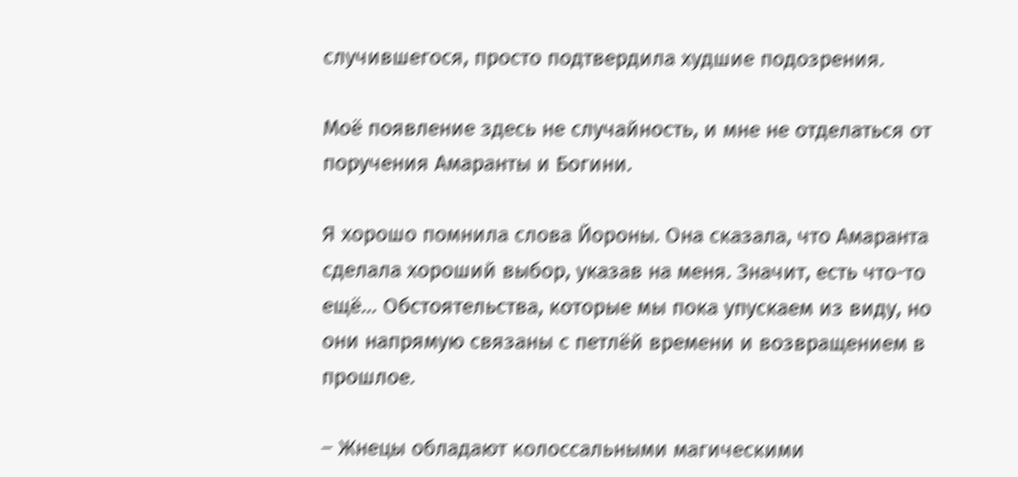случившегося, просто подтвердила худшие подозрения.

Моё появление здесь не случайность, и мне не отделаться от поручения Амаранты и Богини.

Я хорошо помнила слова Йороны. Она сказала, что Амаранта сделала хороший выбор, указав на меня. Значит, есть что-то ещё… Обстоятельства, которые мы пока упускаем из виду, но они напрямую связаны с петлёй времени и возвращением в прошлое.

– Жнецы обладают колоссальными магическими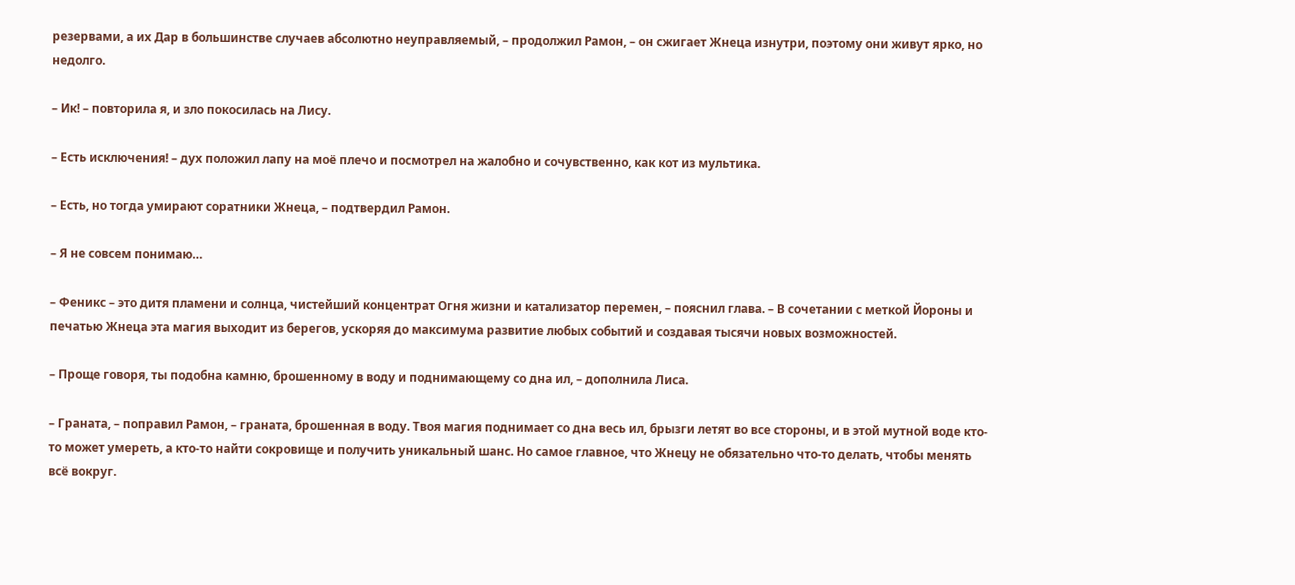резервами, а их Дар в большинстве случаев абсолютно неуправляемый, – продолжил Рамон, – он сжигает Жнеца изнутри, поэтому они живут ярко, но недолго.

– Ик! – повторила я, и зло покосилась на Лису.

– Есть исключения! – дух положил лапу на моё плечо и посмотрел на жалобно и сочувственно, как кот из мультика.

– Есть, но тогда умирают соратники Жнеца, – подтвердил Рамон.

– Я не совсем понимаю…

– Феникс – это дитя пламени и солнца, чистейший концентрат Огня жизни и катализатор перемен, – пояснил глава. – В сочетании с меткой Йороны и печатью Жнеца эта магия выходит из берегов, ускоряя до максимума развитие любых событий и создавая тысячи новых возможностей.

– Проще говоря, ты подобна камню, брошенному в воду и поднимающему со дна ил, – дополнила Лиса.

– Граната, – поправил Рамон, – граната, брошенная в воду. Твоя магия поднимает со дна весь ил, брызги летят во все стороны, и в этой мутной воде кто-то может умереть, а кто-то найти сокровище и получить уникальный шанс. Но самое главное, что Жнецу не обязательно что-то делать, чтобы менять всё вокруг.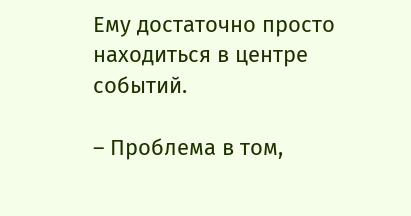Ему достаточно просто находиться в центре событий.

– Проблема в том,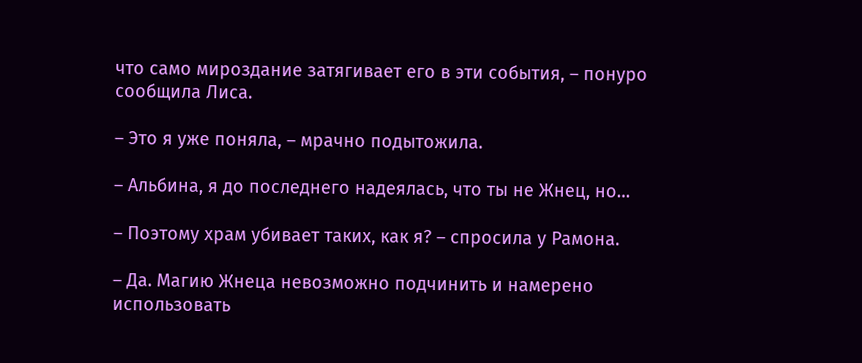что само мироздание затягивает его в эти события, – понуро сообщила Лиса.

– Это я уже поняла, – мрачно подытожила.

– Альбина, я до последнего надеялась, что ты не Жнец, но…

– Поэтому храм убивает таких, как я? – спросила у Рамона.

– Да. Магию Жнеца невозможно подчинить и намерено использовать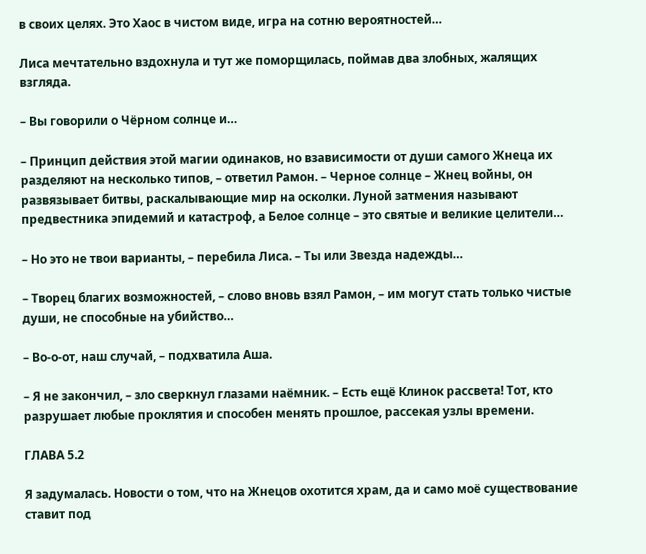в своих целях. Это Хаос в чистом виде, игра на сотню вероятностей…

Лиса мечтательно вздохнула и тут же поморщилась, поймав два злобных, жалящих взгляда.

– Вы говорили о Чёрном солнце и…

– Принцип действия этой магии одинаков, но взависимости от души самого Жнеца их разделяют на несколько типов, – ответил Рамон. – Черное солнце – Жнец войны, он развязывает битвы, раскалывающие мир на осколки. Луной затмения называют предвестника эпидемий и катастроф, а Белое солнце – это святые и великие целители…

– Но это не твои варианты, – перебила Лиса. – Ты или Звезда надежды…

– Творец благих возможностей, – слово вновь взял Рамон, – им могут стать только чистые души, не способные на убийство…

– Во-о-от, наш случай, – подхватила Аша.

– Я не закончил, – зло сверкнул глазами наёмник. – Есть ещё Клинок рассвета! Тот, кто разрушает любые проклятия и способен менять прошлое, рассекая узлы времени.

ГЛАВА 5.2

Я задумалась. Новости о том, что на Жнецов охотится храм, да и само моё существование ставит под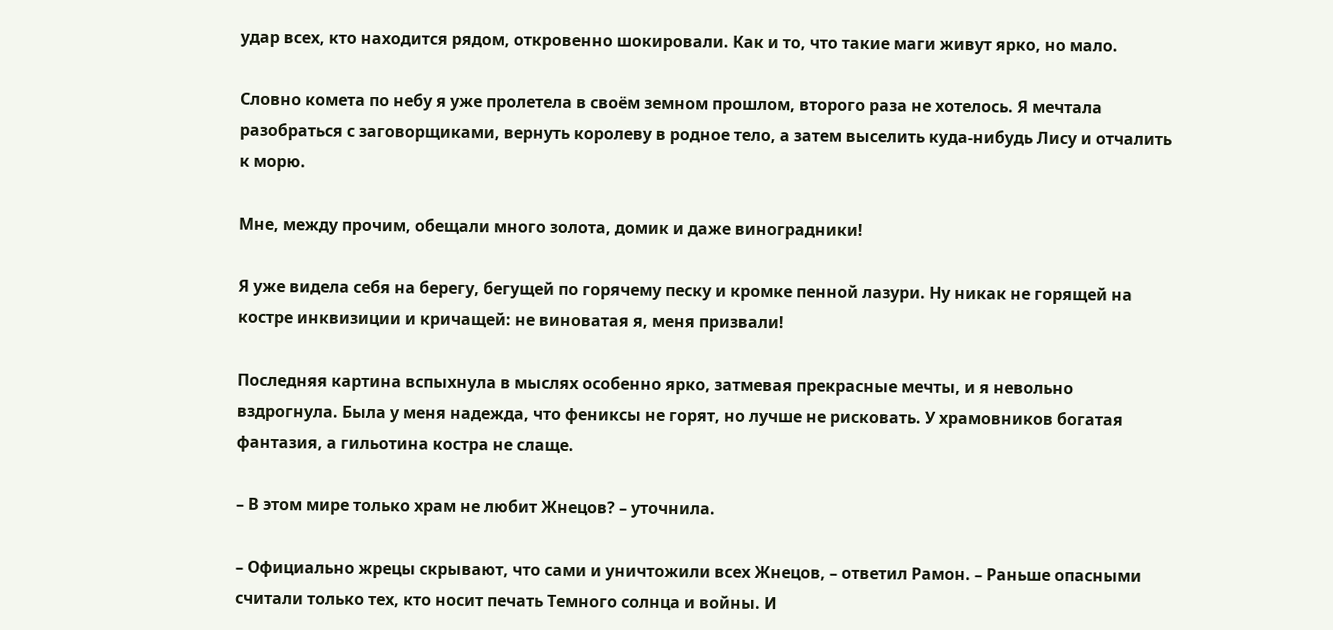удар всех, кто находится рядом, откровенно шокировали. Как и то, что такие маги живут ярко, но мало.

Словно комета по небу я уже пролетела в своём земном прошлом, второго раза не хотелось. Я мечтала разобраться с заговорщиками, вернуть королеву в родное тело, а затем выселить куда-нибудь Лису и отчалить к морю.

Мне, между прочим, обещали много золота, домик и даже виноградники!

Я уже видела себя на берегу, бегущей по горячему песку и кромке пенной лазури. Ну никак не горящей на костре инквизиции и кричащей: не виноватая я, меня призвали!

Последняя картина вспыхнула в мыслях особенно ярко, затмевая прекрасные мечты, и я невольно вздрогнула. Была у меня надежда, что фениксы не горят, но лучше не рисковать. У храмовников богатая фантазия, а гильотина костра не слаще.

– В этом мире только храм не любит Жнецов? – уточнила.

– Официально жрецы скрывают, что сами и уничтожили всех Жнецов, – ответил Рамон. – Раньше опасными считали только тех, кто носит печать Темного солнца и войны. И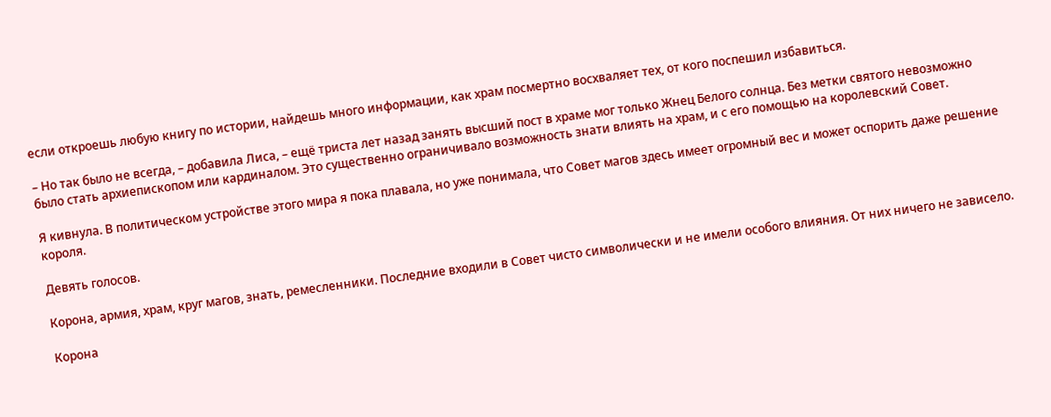если откроешь любую книгу по истории, найдешь много информации, как храм посмертно восхваляет тех, от кого поспешил избавиться.

– Но так было не всегда, – добавила Лиса, – ещё триста лет назад занять высший пост в храме мог только Жнец Белого солнца. Без метки святого невозможно было стать архиепископом или кардиналом. Это существенно ограничивало возможность знати влиять на храм, и с его помощью на королевский Совет.

Я кивнула. В политическом устройстве этого мира я пока плавала, но уже понимала, что Совет магов здесь имеет огромный вес и может оспорить даже решение короля.

Девять голосов.

Корона, армия, храм, круг магов, знать, ремесленники. Последние входили в Совет чисто символически и не имели особого влияния. От них ничего не зависело.

Корона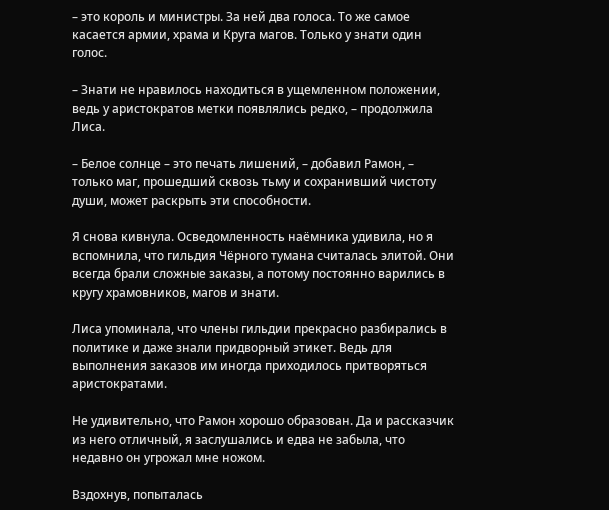– это король и министры. За ней два голоса. То же самое касается армии, храма и Круга магов. Только у знати один голос.

– Знати не нравилось находиться в ущемленном положении, ведь у аристократов метки появлялись редко, – продолжила Лиса.

– Белое солнце – это печать лишений, – добавил Рамон, – только маг, прошедший сквозь тьму и сохранивший чистоту души, может раскрыть эти способности.

Я снова кивнула. Осведомленность наёмника удивила, но я вспомнила, что гильдия Чёрного тумана считалась элитой. Они всегда брали сложные заказы, а потому постоянно варились в кругу храмовников, магов и знати.

Лиса упоминала, что члены гильдии прекрасно разбирались в политике и даже знали придворный этикет. Ведь для выполнения заказов им иногда приходилось притворяться аристократами.

Не удивительно, что Рамон хорошо образован. Да и рассказчик из него отличный, я заслушались и едва не забыла, что недавно он угрожал мне ножом.

Вздохнув, попыталась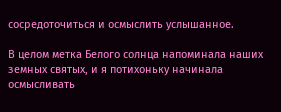сосредоточиться и осмыслить услышанное.

В целом метка Белого солнца напоминала наших земных святых, и я потихоньку начинала осмысливать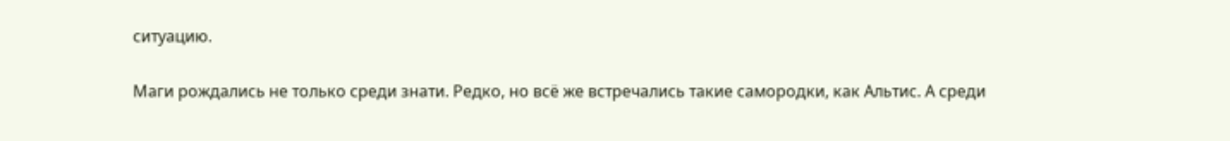ситуацию.

Маги рождались не только среди знати. Редко, но всё же встречались такие самородки, как Альтис. А среди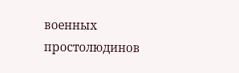военных простолюдинов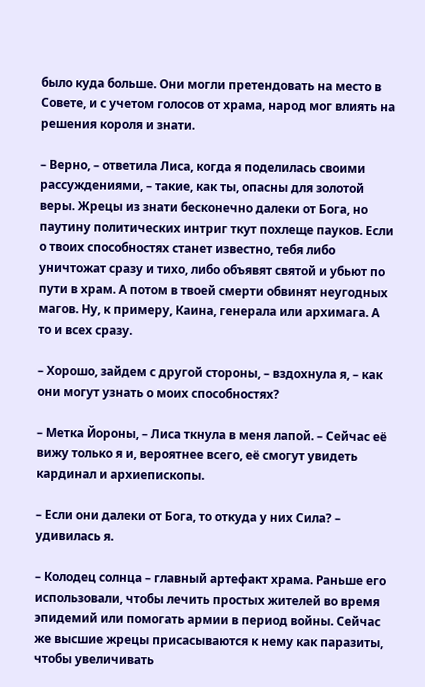было куда больше. Они могли претендовать на место в Совете, и с учетом голосов от храма, народ мог влиять на решения короля и знати.

– Верно, – ответила Лиса, когда я поделилась своими рассуждениями, – такие, как ты, опасны для золотой веры. Жрецы из знати бесконечно далеки от Бога, но паутину политических интриг ткут похлеще пауков. Если о твоих способностях станет известно, тебя либо уничтожат сразу и тихо, либо объявят святой и убьют по пути в храм. А потом в твоей смерти обвинят неугодных магов. Ну, к примеру, Каина, генерала или архимага. А то и всех сразу.

– Хорошо, зайдем с другой стороны, – вздохнула я, – как они могут узнать о моих способностях?

– Метка Йороны, – Лиса ткнула в меня лапой. – Сейчас её вижу только я и, вероятнее всего, её смогут увидеть кардинал и архиепископы.

– Если они далеки от Бога, то откуда у них Сила? – удивилась я.

– Колодец солнца – главный артефакт храма. Раньше его использовали, чтобы лечить простых жителей во время эпидемий или помогать армии в период войны. Сейчас же высшие жрецы присасываются к нему как паразиты, чтобы увеличивать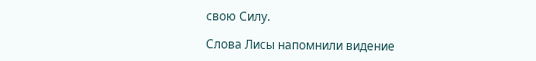свою Силу.

Слова Лисы напомнили видение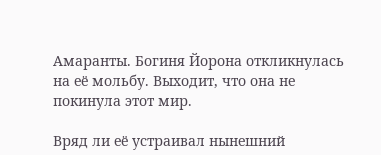Амаранты. Богиня Йорона откликнулась на её мольбу. Выходит, что она не покинула этот мир.

Вряд ли её устраивал нынешний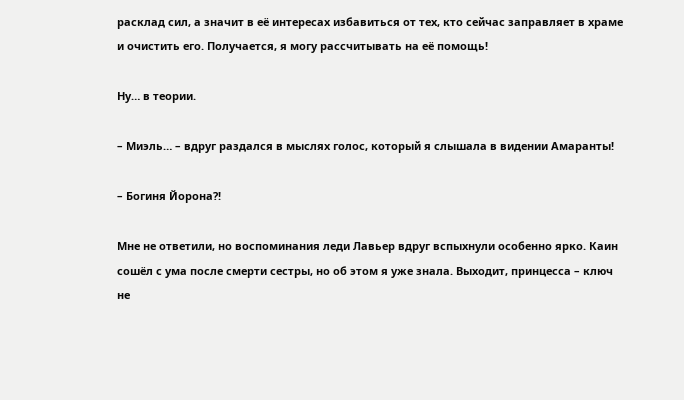расклад сил, а значит в её интересах избавиться от тех, кто сейчас заправляет в храме и очистить его. Получается, я могу рассчитывать на её помощь!

Ну… в теории.

– Миэль… – вдруг раздался в мыслях голос, который я слышала в видении Амаранты!

– Богиня Йорона?!

Мне не ответили, но воспоминания леди Лавьер вдруг вспыхнули особенно ярко. Каин сошёл с ума после смерти сестры, но об этом я уже знала. Выходит, принцесса – ключ не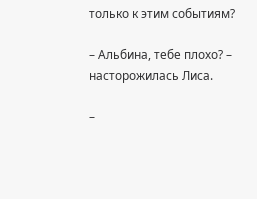только к этим событиям?

– Альбина, тебе плохо? – насторожилась Лиса.

–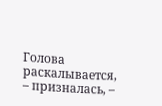Голова раскалывается, – призналась, –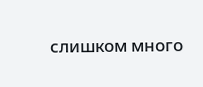слишком много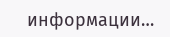информации…